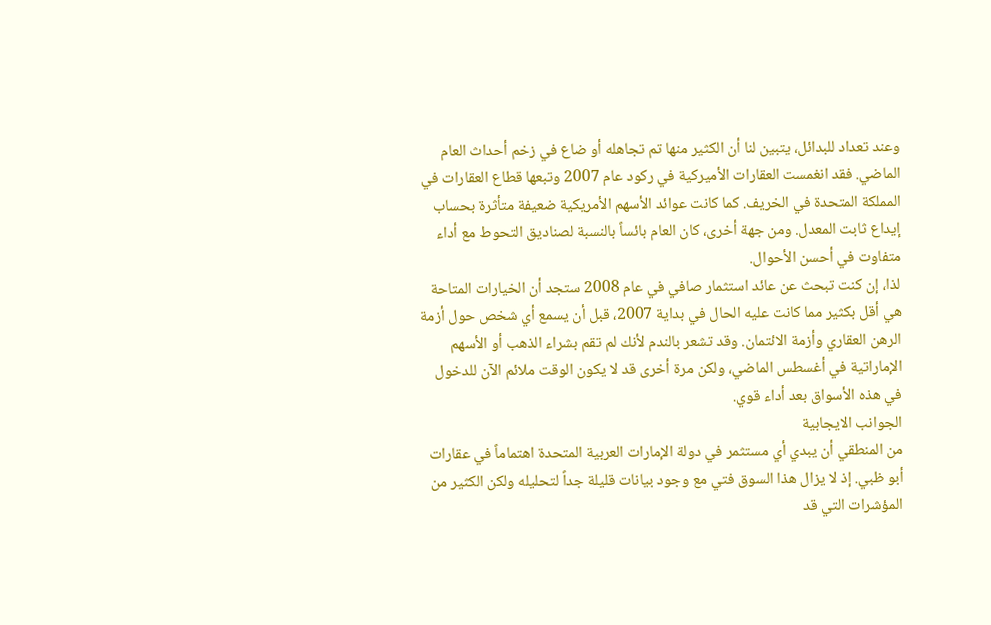وعند تعداد للبدائل، يتبين لنا أن الكثير منها تم تجاهله أو ضاع في زخم أحداث العام الماضي. فقد انغمست العقارات الأميركية في ركود عام 2007 وتبعها قطاع العقارات في المملكة المتحدة في الخريف. كما كانت عوائد الأسهم الأمريكية ضعيفة متأثرة بحساب إيداع ثابت المعدل. ومن جهة أخرى، كان العام بائساً بالنسبة لصناديق التحوط مع أداء متفاوت في أحسن الأحوال.
لذا، إن كنت تبحث عن عائد استثمار صافي في عام 2008 ستجد أن الخيارات المتاحة هي أقل بكثير مما كانت عليه الحال في بداية 2007، قبل أن يسمع أي شخص حول أزمة الرهن العقاري وأزمة الائتمان. وقد تشعر بالندم لأنك لم تقم بشراء الذهب أو الأسهم الإماراتية في أغسطس الماضي، ولكن مرة أخرى قد لا يكون الوقت ملائم الآن للدخول في هذه الأسواق بعد أداء قوي.
الجوانب الايجابية
من المنطقي أن يبدي أي مستثمر في دولة الإمارات العربية المتحدة اهتماماً في عقارات أبو ظبي. إذ لا يزال هذا السوق فتي مع وجود بيانات قليلة جداً لتحليله ولكن الكثير من المؤشرات التي قد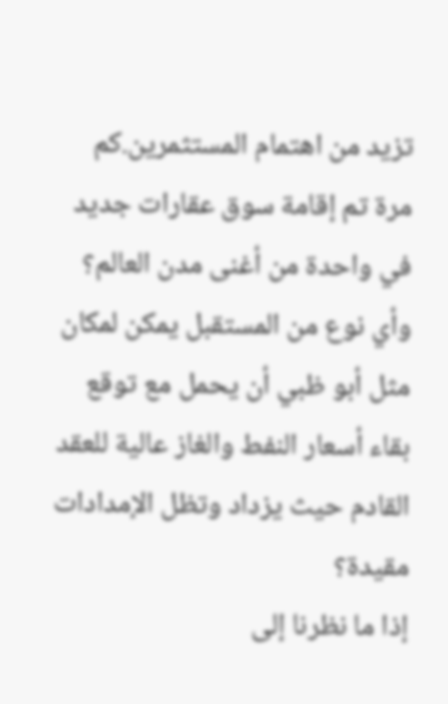تزيد من اهتمام المستثمرين.كم مرة تم إقامة سوق عقارات جديد في واحدة من أغنى مدن العالم؟ وأي نوع من المستقبل يمكن لمكان مثل أبو ظبي أن يحمل مع توقع بقاء أسعار النفط والغاز عالية للعقد القادم حيث يزداد وتظل الإمدادات مقيدة؟
إذا ما نظرنا إلى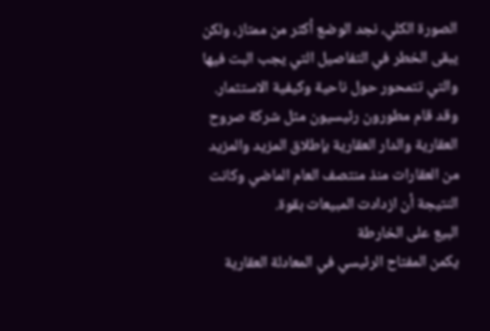الصورة الكلي، نجد الوضع أكثر من ممتاز، ولكن يبقى الخطر في التفاصيل التي يجب البت فيها والتي تتمحور حول ناحية وكيفية الاستثمار. وقد قام مطورون رئيسيون مثل شركة صروح العقارية والدار العقارية بإطلاق المزيد والمزيد من العقارات منذ منتصف العام الماضي وكانت النتيجة أن ازدادت المبيعات بقوة.
البيع على الخارطة
يكمن المفتاح الرئيسي في المعادلة العقارية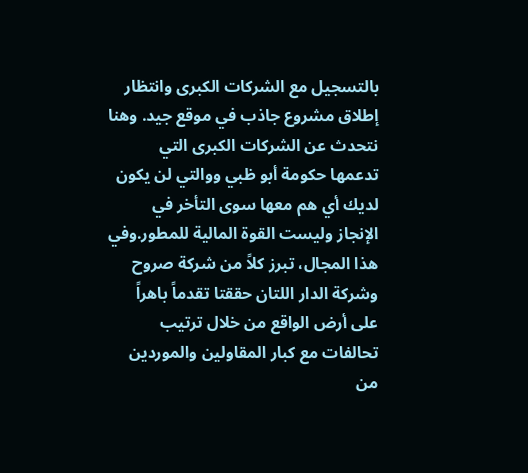بالتسجيل مع الشركات الكبرى وانتظار إطلاق مشروع جاذب في موقع جيد. وهنا نتحدث عن الشركات الكبرى التي تدعمها حكومة أبو ظبي ووالتي لن يكون لديك أي هم معها سوى التأخر في الإنجاز وليست القوة المالية للمطور.وفي هذا المجال، تبرز كلاً من شركة صروح وشركة الدار اللتان حققتا تقدماً باهراً على أرض الواقع من خلال ترتيب تحالفات مع كبار المقاولين والموردين من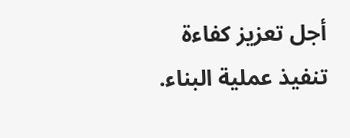أجل تعزيز كفاءة تنفيذ عملية البناء.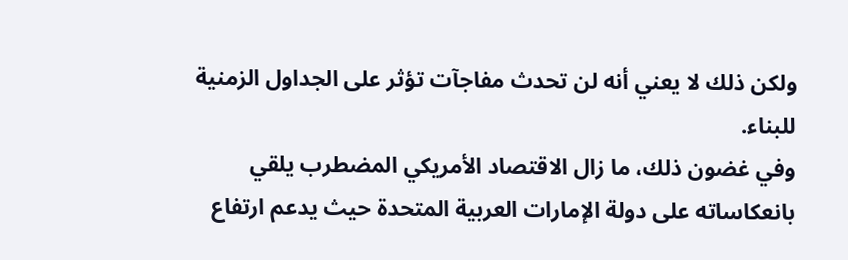ولكن ذلك لا يعني أنه لن تحدث مفاجآت تؤثر على الجداول الزمنية للبناء.
وفي غضون ذلك، ما زال الاقتصاد الأمريكي المضطرب يلقي بانعكاساته على دولة الإمارات العربية المتحدة حيث يدعم ارتفاع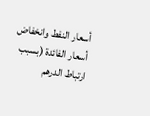أسعار النفط وانخفاض أسعار الفائدة (بسبب ارتباط الدرهم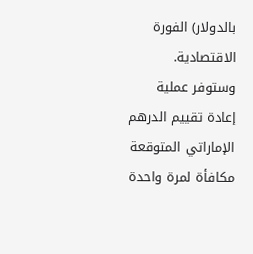بالدولار) الفورة الاقتصادية.
وستوفر عملية إعادة تقييم الدرهم الإماراتي المتوقعة مكافأة لمرة واحدة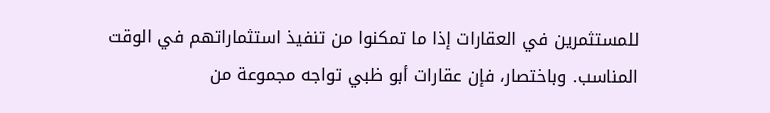للمستثمرين في العقارات إذا ما تمكنوا من تنفيذ استثماراتهم في الوقت المناسب. وباختصار، فإن عقارات أبو ظبي تواجه مجموعة من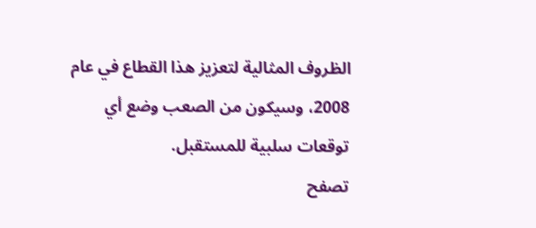الظروف المثالية لتعزيز هذا القطاع في عام 2008، وسيكون من الصعب وضع أي توقعات سلبية للمستقبل.
تصفح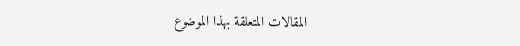المقالات المتعلقة بهذا الموضوع